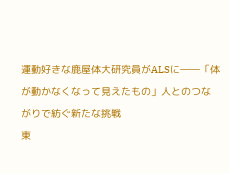運動好きな鹿屋体大研究員がALSに――「体が動かなくなって見えたもの」人とのつながりで紡ぐ新たな挑戦
東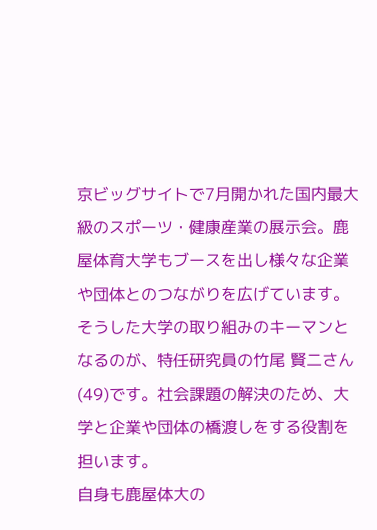京ビッグサイトで7月開かれた国内最大級のスポーツ・健康産業の展示会。鹿屋体育大学もブースを出し様々な企業や団体とのつながりを広げています。そうした大学の取り組みのキーマンとなるのが、特任研究員の竹尾 賢二さん(49)です。社会課題の解決のため、大学と企業や団体の橋渡しをする役割を担います。
自身も鹿屋体大の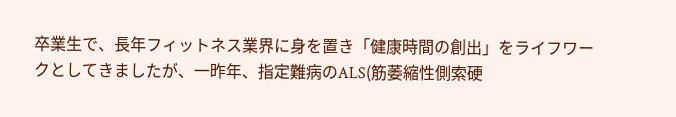卒業生で、長年フィットネス業界に身を置き「健康時間の創出」をライフワークとしてきましたが、一昨年、指定難病のALS(筋萎縮性側索硬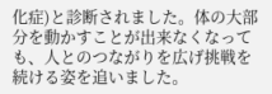化症)と診断されました。体の大部分を動かすことが出来なくなっても、人とのつながりを広げ挑戦を続ける姿を追いました。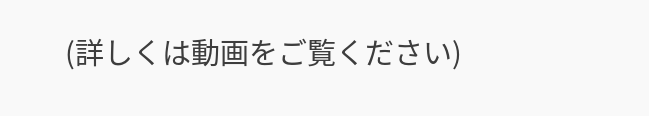(詳しくは動画をご覧ください)